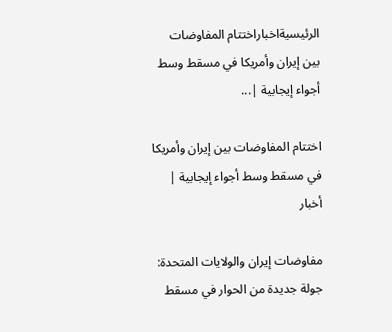الرئيسيةاخباراختتام المفاوضات بين إيران وأمريكا في مسقط وسط أجواء إيجابية |...

اختتام المفاوضات بين إيران وأمريكا في مسقط وسط أجواء إيجابية | أخبار

مفاوضات إيران والولايات المتحدة: جولة جديدة من الحوار في مسقط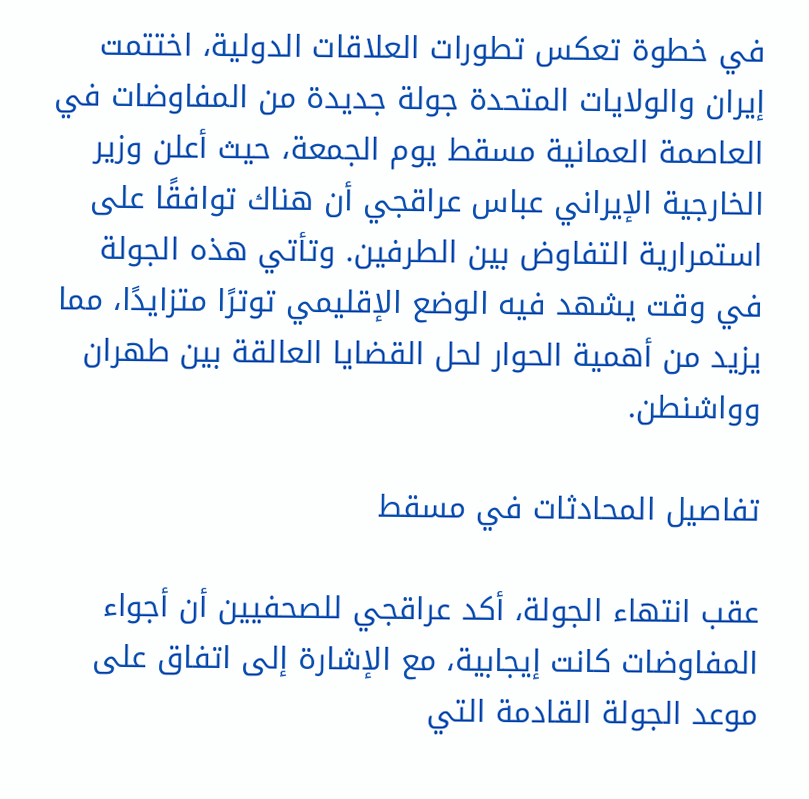في خطوة تعكس تطورات العلاقات الدولية، اختتمت إيران والولايات المتحدة جولة جديدة من المفاوضات في العاصمة العمانية مسقط يوم الجمعة، حيث أعلن وزير الخارجية الإيراني عباس عراقجي أن هناك توافقًا على استمرارية التفاوض بين الطرفين. وتأتي هذه الجولة في وقت يشهد فيه الوضع الإقليمي توترًا متزايدًا، مما يزيد من أهمية الحوار لحل القضايا العالقة بين طهران وواشنطن.

تفاصيل المحادثات في مسقط

عقب انتهاء الجولة، أكد عراقجي للصحفيين أن أجواء المفاوضات كانت إيجابية، مع الإشارة إلى اتفاق على موعد الجولة القادمة التي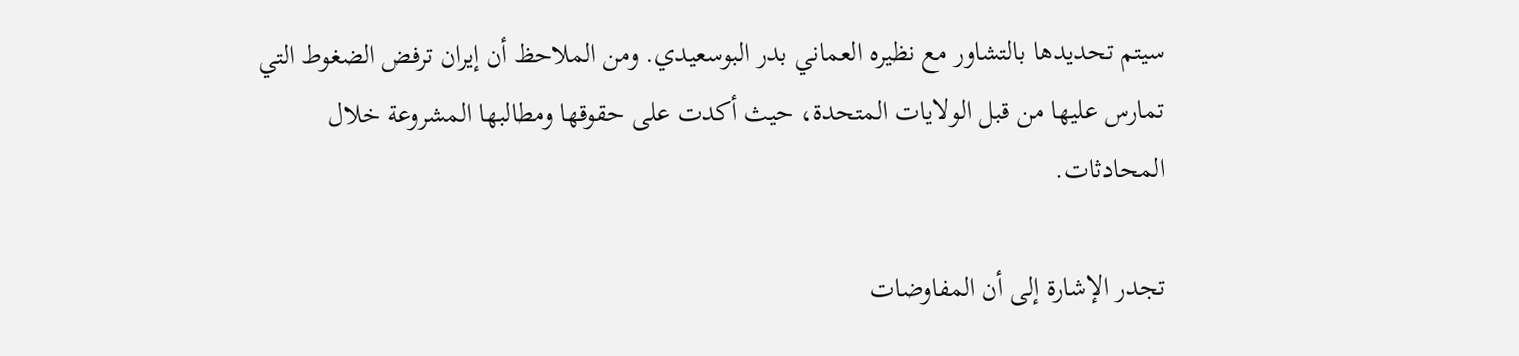سيتم تحديدها بالتشاور مع نظيره العماني بدر البوسعيدي. ومن الملاحظ أن إيران ترفض الضغوط التي تمارس عليها من قبل الولايات المتحدة، حيث أكدت على حقوقها ومطالبها المشروعة خلال المحادثات.

تجدر الإشارة إلى أن المفاوضات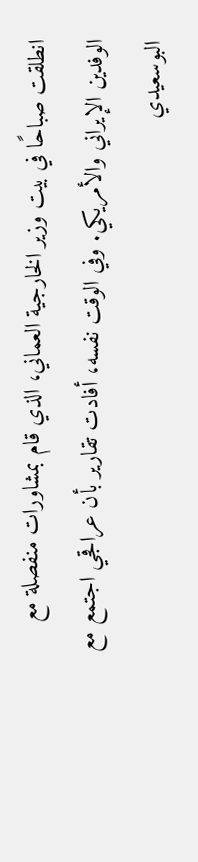انطلقت صباحًا في بيت وزير الخارجية العماني، الذي قام بمشاورات منفصلة مع الوفدين الإيراني والأمريكي. وفي الوقت نفسه، أفادت تقارير بأن عراقجي اجتمع مع البوسعيدي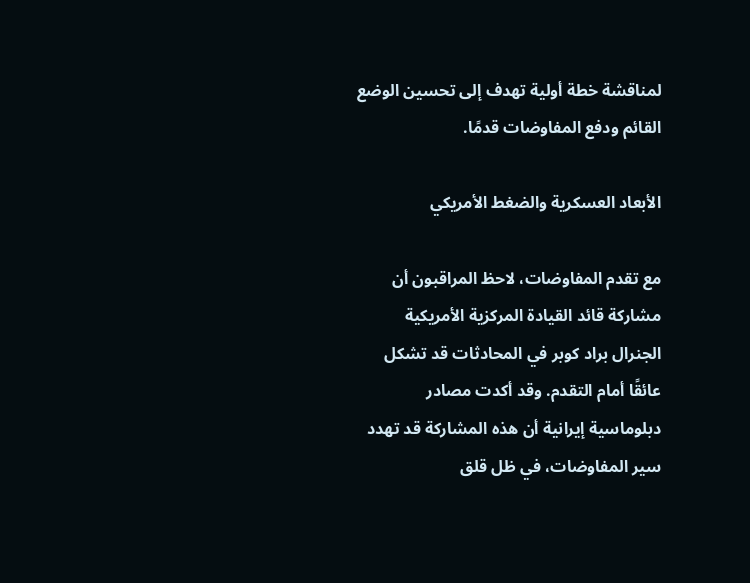لمناقشة خطة أولية تهدف إلى تحسين الوضع القائم ودفع المفاوضات قدمًا.

الأبعاد العسكرية والضغط الأمريكي

مع تقدم المفاوضات، لاحظ المراقبون أن مشاركة قائد القيادة المركزية الأمريكية الجنرال براد كوبر في المحادثات قد تشكل عائقًا أمام التقدم. وقد أكدت مصادر دبلوماسية إيرانية أن هذه المشاركة قد تهدد سير المفاوضات، في ظل قلق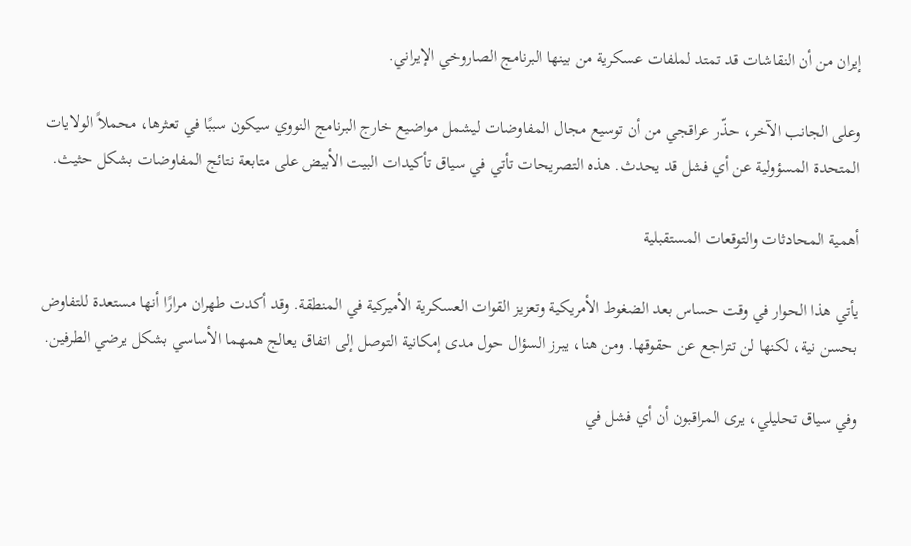إيران من أن النقاشات قد تمتد لملفات عسكرية من بينها البرنامج الصاروخي الإيراني.

وعلى الجانب الآخر، حذّر عراقجي من أن توسيع مجال المفاوضات ليشمل مواضيع خارج البرنامج النووي سيكون سببًا في تعثرها، محملاً الولايات المتحدة المسؤولية عن أي فشل قد يحدث. هذه التصريحات تأتي في سياق تأكيدات البيت الأبيض على متابعة نتائج المفاوضات بشكل حثيث.

أهمية المحادثات والتوقعات المستقبلية

يأتي هذا الحوار في وقت حساس بعد الضغوط الأمريكية وتعزيز القوات العسكرية الأميركية في المنطقة. وقد أكدت طهران مرارًا أنها مستعدة للتفاوض بحسن نية، لكنها لن تتراجع عن حقوقها. ومن هنا، يبرز السؤال حول مدى إمكانية التوصل إلى اتفاق يعالج همهما الأساسي بشكل يرضي الطرفين.

وفي سياق تحليلي، يرى المراقبون أن أي فشل في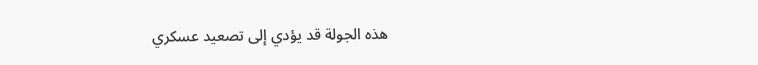هذه الجولة قد يؤدي إلى تصعيد عسكري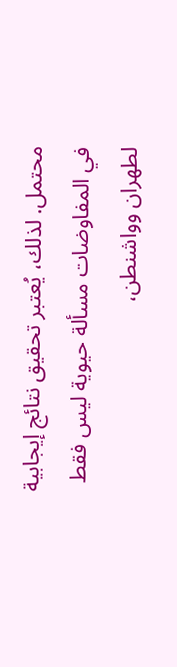محتمل. لذلك، يُعتبر تحقيق نتائج إيجابية في المفاوضات مسألة حيوية ليس فقط لطهران وواشنطن،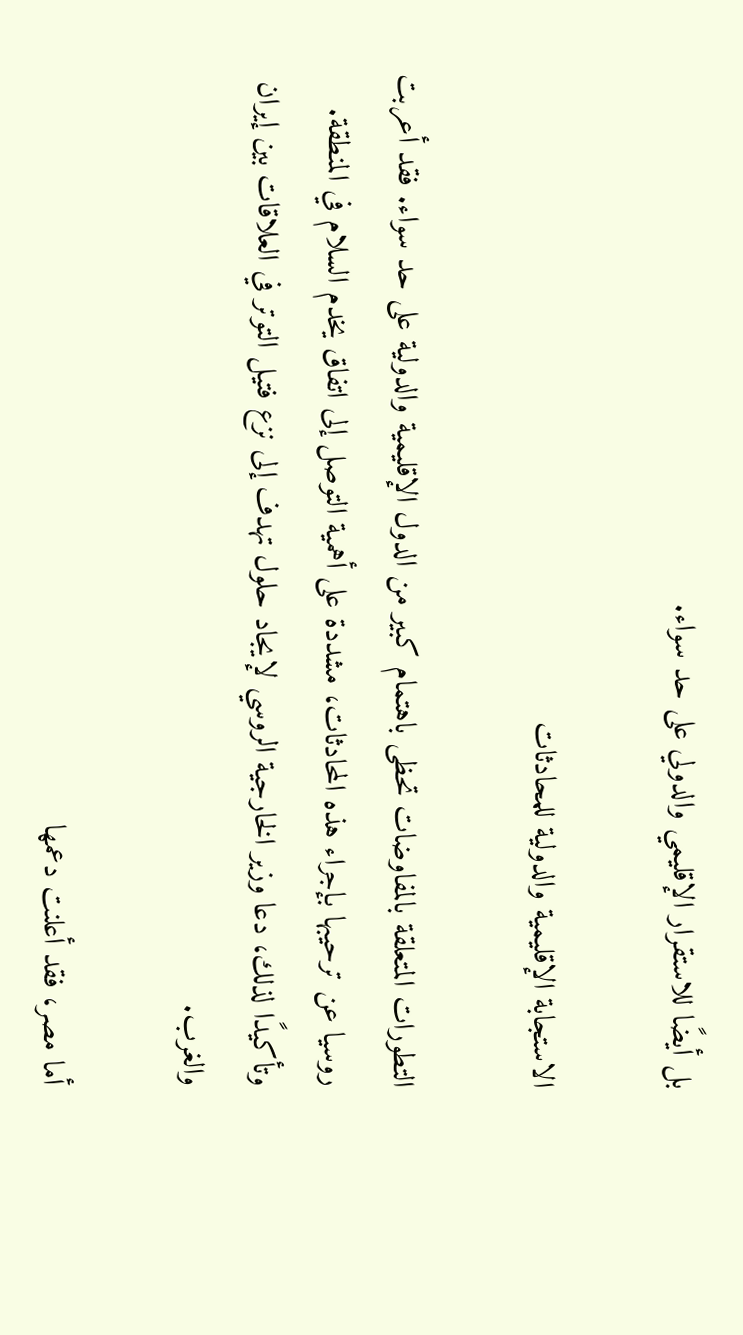بل أيضًا للاستقرار الإقليمي والدولي على حد سواء.

الاستجابة الإقليمية والدولية للمحادثات

التطورات المتعلقة بالمفاوضات تحظى باهتمام كبير من الدول الإقليمية والدولية على حد سواء. فقد أعربت روسيا عن ترحيبها بإجراء هذه المحادثات، مشددة على أهمية التوصل إلى اتفاق يخدم السلام في المنطقة. وتأكيدًا لذلك، دعا وزير الخارجية الروسي لإيجاد حلول تهدف إلى نزع فتيل التوتر في العلاقات بين إيران والغرب.

أما مصر، فقد أعلنت دعمها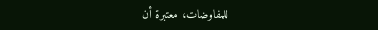للمفاوضات، معتبرة أن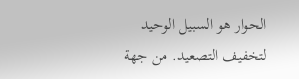الحوار هو السبيل الوحيد لتخفيف التصعيد. من جهة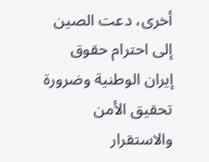أخرى، دعت الصين إلى احترام حقوق إيران الوطنية وضرورة تحقيق الأمن والاستقرار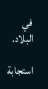في البلاد.

استجابة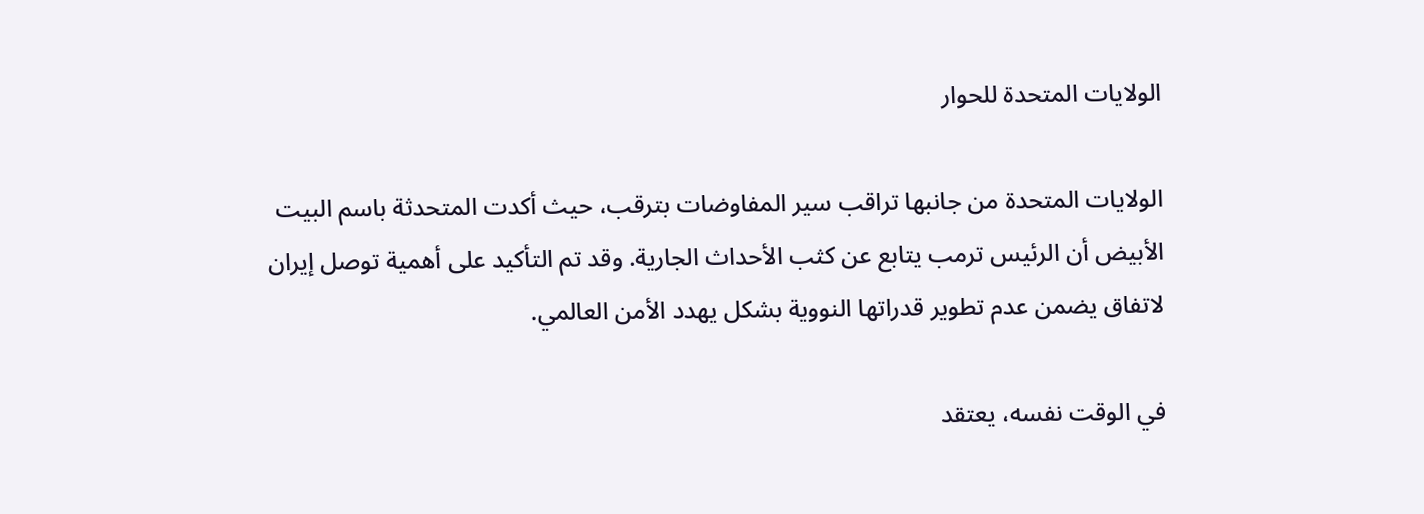الولايات المتحدة للحوار

الولايات المتحدة من جانبها تراقب سير المفاوضات بترقب، حيث أكدت المتحدثة باسم البيت الأبيض أن الرئيس ترمب يتابع عن كثب الأحداث الجارية. وقد تم التأكيد على أهمية توصل إيران لاتفاق يضمن عدم تطوير قدراتها النووية بشكل يهدد الأمن العالمي.

في الوقت نفسه، يعتقد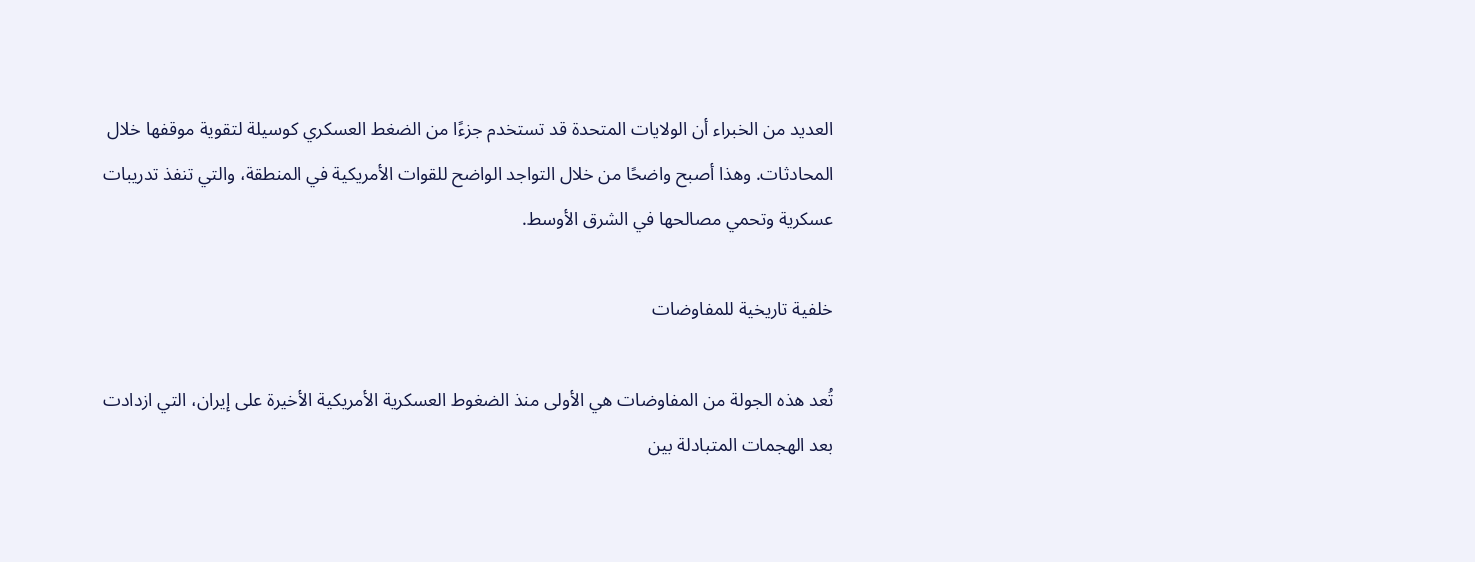العديد من الخبراء أن الولايات المتحدة قد تستخدم جزءًا من الضغط العسكري كوسيلة لتقوية موقفها خلال المحادثات. وهذا أصبح واضحًا من خلال التواجد الواضح للقوات الأمريكية في المنطقة، والتي تنفذ تدريبات عسكرية وتحمي مصالحها في الشرق الأوسط.

خلفية تاريخية للمفاوضات

تُعد هذه الجولة من المفاوضات هي الأولى منذ الضغوط العسكرية الأمريكية الأخيرة على إيران، التي ازدادت بعد الهجمات المتبادلة بين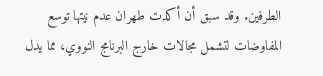الطرفين. وقد سبق أن أكدت طهران عدم نيتها توسع المفاوضات لتشمل مجالات خارج البرنامج النووي، مما يدل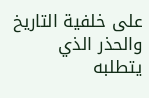على خلفية التاريخ والحذر الذي يتطلبه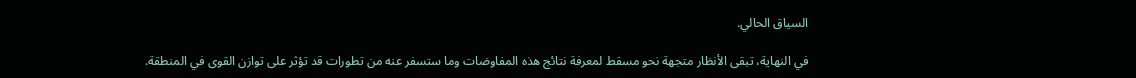السياق الحالي.

في النهاية، تبقى الأنظار متجهة نحو مسقط لمعرفة نتائج هذه المفاوضات وما ستسفر عنه من تطورات قد تؤثر على توازن القوى في المنطقة.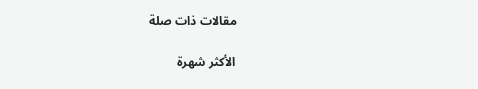مقالات ذات صلة

الأكثر شهرة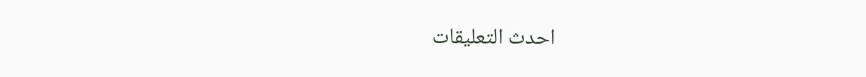احدث التعليقات